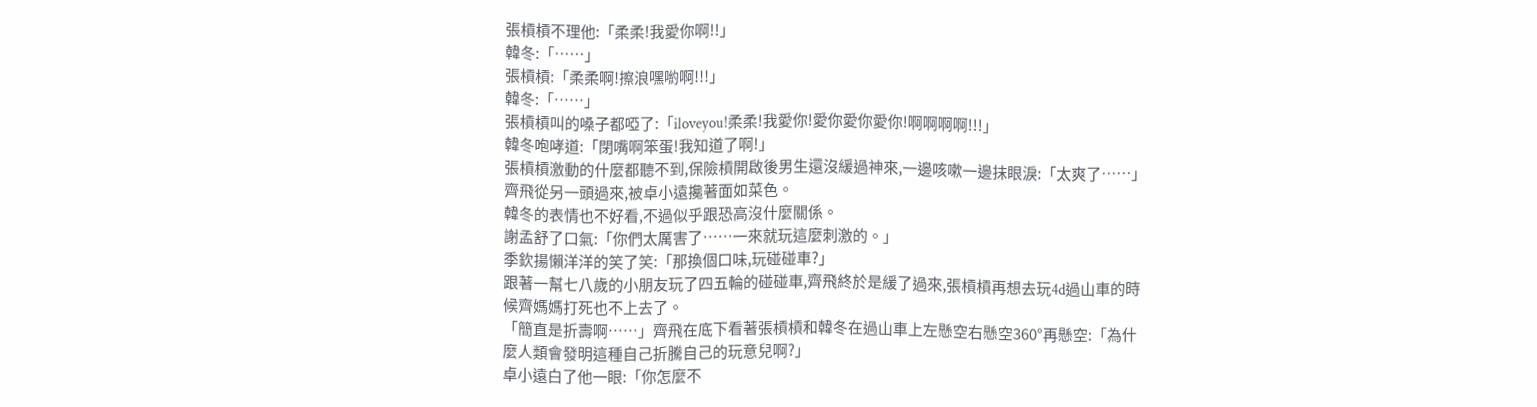張槓槓不理他:「柔柔!我愛你啊!!」
韓冬:「……」
張槓槓:「柔柔啊!擦浪嘿喲啊!!!」
韓冬:「……」
張槓槓叫的嗓子都啞了:「iloveyou!柔柔!我愛你!愛你愛你愛你!啊啊啊啊!!!」
韓冬咆哮道:「閉嘴啊笨蛋!我知道了啊!」
張槓槓激動的什麼都聽不到,保險槓開啟後男生還沒緩過神來,一邊咳嗽一邊抹眼淚:「太爽了……」
齊飛從另一頭過來,被卓小遠攙著面如菜色。
韓冬的表情也不好看,不過似乎跟恐高沒什麼關係。
謝孟舒了口氣:「你們太厲害了……一來就玩這麼刺激的。」
季欽揚懶洋洋的笑了笑:「那換個口味,玩碰碰車?」
跟著一幫七八歲的小朋友玩了四五輪的碰碰車,齊飛終於是緩了過來,張槓槓再想去玩4d過山車的時候齊媽媽打死也不上去了。
「簡直是折壽啊……」齊飛在底下看著張槓槓和韓冬在過山車上左懸空右懸空360°再懸空:「為什麼人類會發明這種自己折騰自己的玩意兒啊?」
卓小遠白了他一眼:「你怎麼不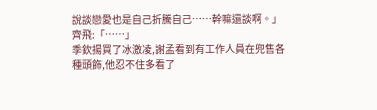說談戀愛也是自己折騰自己……幹嘛還談啊。」
齊飛:「……」
季欽揚買了冰激凌,謝孟看到有工作人員在兜售各種頭飾,他忍不住多看了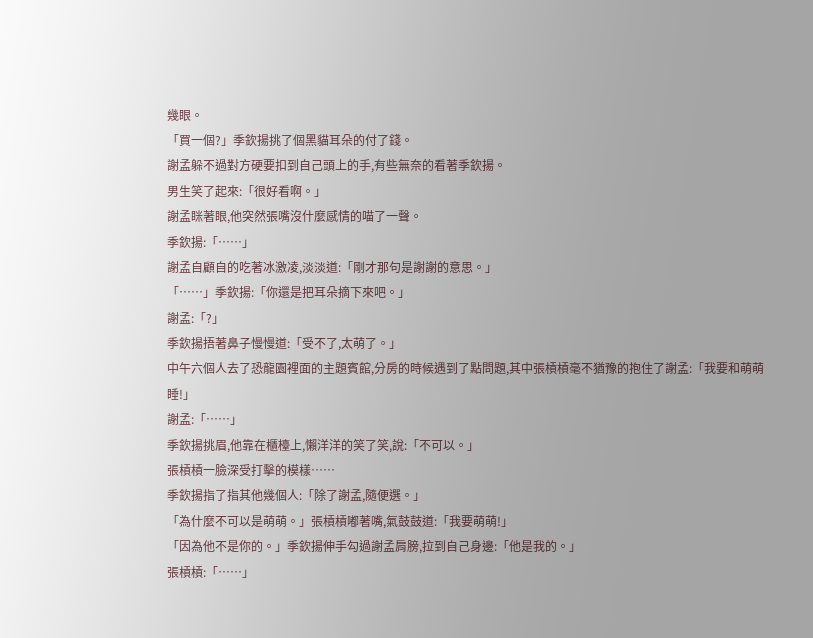幾眼。
「買一個?」季欽揚挑了個黑貓耳朵的付了錢。
謝孟躲不過對方硬要扣到自己頭上的手,有些無奈的看著季欽揚。
男生笑了起來:「很好看啊。」
謝孟眯著眼,他突然張嘴沒什麼感情的喵了一聲。
季欽揚:「……」
謝孟自顧自的吃著冰激凌,淡淡道:「剛才那句是謝謝的意思。」
「……」季欽揚:「你還是把耳朵摘下來吧。」
謝孟:「?」
季欽揚捂著鼻子慢慢道:「受不了,太萌了。」
中午六個人去了恐龍園裡面的主題賓館,分房的時候遇到了點問題,其中張槓槓毫不猶豫的抱住了謝孟:「我要和萌萌睡!」
謝孟:「……」
季欽揚挑眉,他靠在櫃檯上,懶洋洋的笑了笑,說:「不可以。」
張槓槓一臉深受打擊的模樣……
季欽揚指了指其他幾個人:「除了謝孟,隨便選。」
「為什麼不可以是萌萌。」張槓槓嘟著嘴,氣鼓鼓道:「我要萌萌!」
「因為他不是你的。」季欽揚伸手勾過謝孟肩膀,拉到自己身邊:「他是我的。」
張槓槓:「……」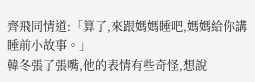齊飛同情道:「算了,來跟媽媽睡吧,媽媽給你講睡前小故事。」
韓冬張了張嘴,他的表情有些奇怪,想說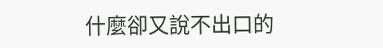什麼卻又說不出口的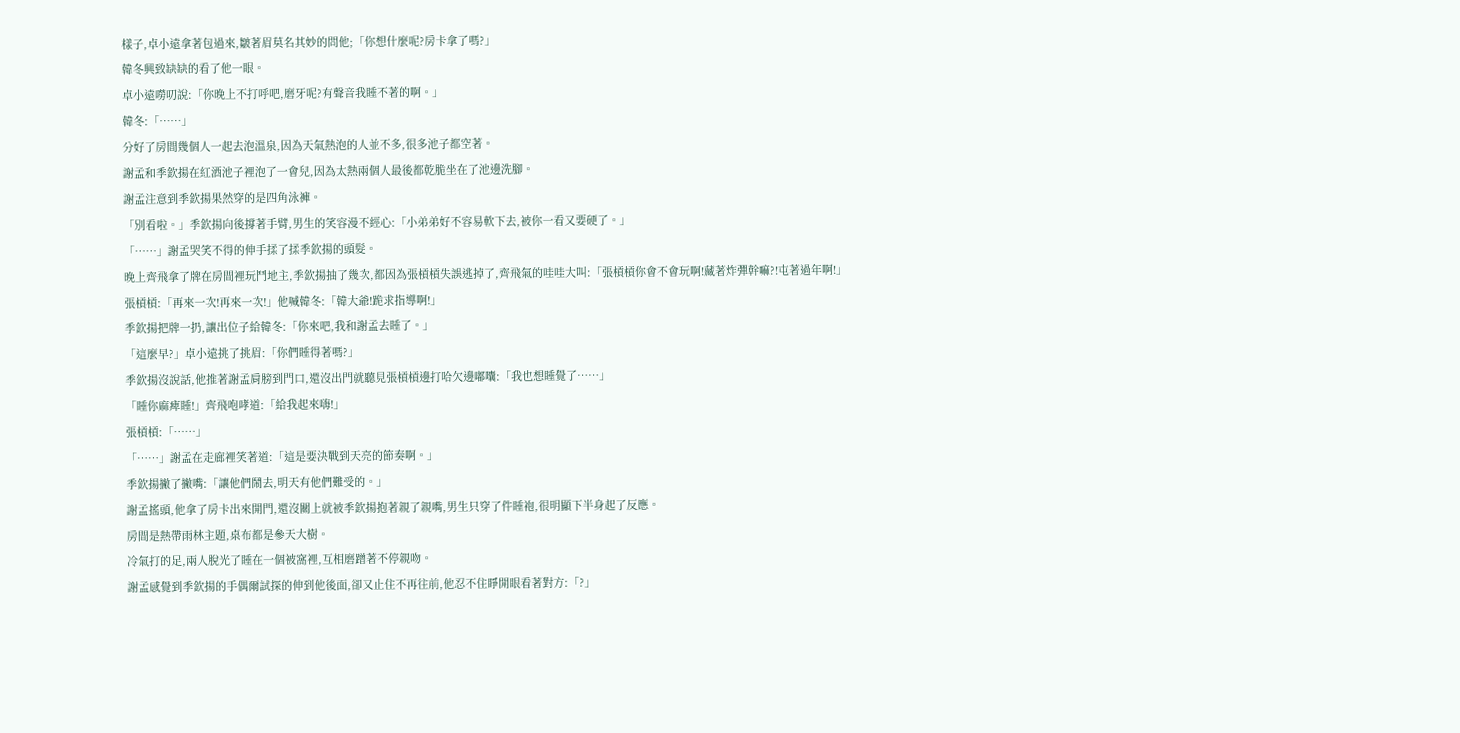樣子,卓小遠拿著包過來,皺著眉莫名其妙的問他;「你想什麼呢?房卡拿了嗎?」
韓冬興致缺缺的看了他一眼。
卓小遠嘮叨說:「你晚上不打呼吧,磨牙呢?有聲音我睡不著的啊。」
韓冬:「……」
分好了房間幾個人一起去泡溫泉,因為天氣熱泡的人並不多,很多池子都空著。
謝孟和季欽揚在紅酒池子裡泡了一會兒,因為太熱兩個人最後都乾脆坐在了池邊洗腳。
謝孟注意到季欽揚果然穿的是四角泳褲。
「別看啦。」季欽揚向後撐著手臂,男生的笑容漫不經心:「小弟弟好不容易軟下去,被你一看又要硬了。」
「……」謝孟哭笑不得的伸手揉了揉季欽揚的頭髮。
晚上齊飛拿了牌在房間裡玩鬥地主,季欽揚抽了幾次,都因為張槓槓失誤逃掉了,齊飛氣的哇哇大叫:「張槓槓你會不會玩啊!藏著炸彈幹嘛?!屯著過年啊!」
張槓槓:「再來一次!再來一次!」他喊韓冬:「韓大爺!跪求指導啊!」
季欽揚把牌一扔,讓出位子給韓冬:「你來吧,我和謝孟去睡了。」
「這麼早?」卓小遠挑了挑眉:「你們睡得著嗎?」
季欽揚沒說話,他推著謝孟肩膀到門口,還沒出門就聽見張槓槓邊打哈欠邊嘟囔:「我也想睡覺了……」
「睡你麻痺睡!」齊飛咆哮道:「給我起來嗨!」
張槓槓:「……」
「……」謝孟在走廊裡笑著道:「這是要決戰到天亮的節奏啊。」
季欽揚撇了撇嘴:「讓他們鬧去,明天有他們難受的。」
謝孟搖頭,他拿了房卡出來開門,還沒關上就被季欽揚抱著親了親嘴,男生只穿了件睡袍,很明顯下半身起了反應。
房間是熱帶雨林主題,桌布都是參天大樹。
冷氣打的足,兩人脫光了睡在一個被窩裡,互相磨蹭著不停親吻。
謝孟感覺到季欽揚的手偶爾試探的伸到他後面,卻又止住不再往前,他忍不住睜開眼看著對方:「?」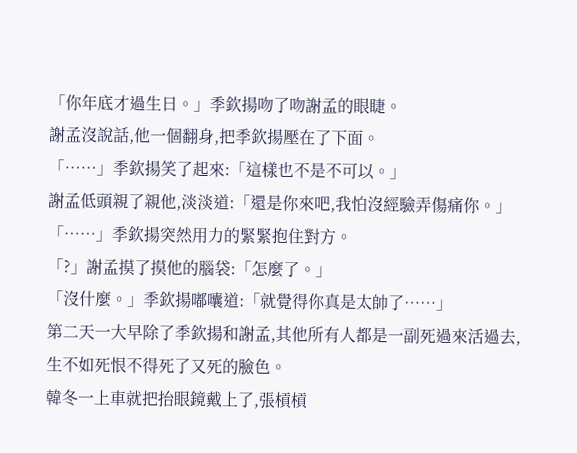「你年底才過生日。」季欽揚吻了吻謝孟的眼睫。
謝孟沒說話,他一個翻身,把季欽揚壓在了下面。
「……」季欽揚笑了起來:「這樣也不是不可以。」
謝孟低頭親了親他,淡淡道:「還是你來吧,我怕沒經驗弄傷痛你。」
「……」季欽揚突然用力的緊緊抱住對方。
「?」謝孟摸了摸他的腦袋:「怎麼了。」
「沒什麼。」季欽揚嘟囔道:「就覺得你真是太帥了……」
第二天一大早除了季欽揚和謝孟,其他所有人都是一副死過來活過去,生不如死恨不得死了又死的臉色。
韓冬一上車就把抬眼鏡戴上了,張槓槓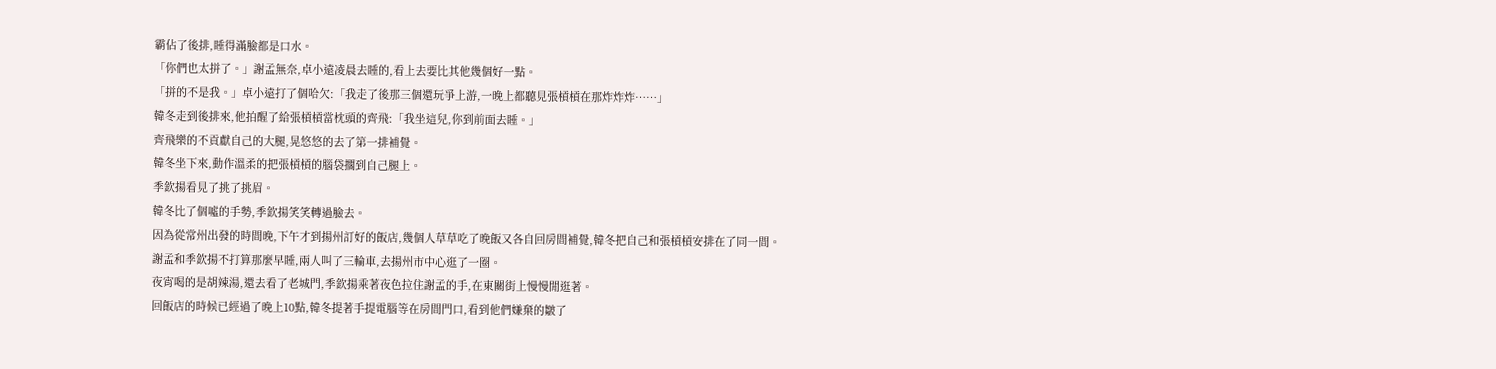霸佔了後排,睡得滿臉都是口水。
「你們也太拼了。」謝孟無奈,卓小遠凌晨去睡的,看上去要比其他幾個好一點。
「拼的不是我。」卓小遠打了個哈欠:「我走了後那三個還玩爭上游,一晚上都聽見張槓槓在那炸炸炸……」
韓冬走到後排來,他拍醒了給張槓槓當枕頭的齊飛:「我坐這兒,你到前面去睡。」
齊飛樂的不貢獻自己的大腿,晃悠悠的去了第一排補覺。
韓冬坐下來,動作溫柔的把張槓槓的腦袋擱到自己腿上。
季欽揚看見了挑了挑眉。
韓冬比了個噓的手勢,季欽揚笑笑轉過臉去。
因為從常州出發的時間晚,下午才到揚州訂好的飯店,幾個人草草吃了晚飯又各自回房間補覺,韓冬把自己和張槓槓安排在了同一間。
謝孟和季欽揚不打算那麼早睡,兩人叫了三輪車,去揚州市中心逛了一圈。
夜宵喝的是胡辣湯,還去看了老城門,季欽揚乘著夜色拉住謝孟的手,在東關街上慢慢閒逛著。
回飯店的時候已經過了晚上10點,韓冬提著手提電腦等在房間門口,看到他們嫌棄的皺了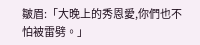皺眉:「大晚上的秀恩愛,你們也不怕被雷劈。」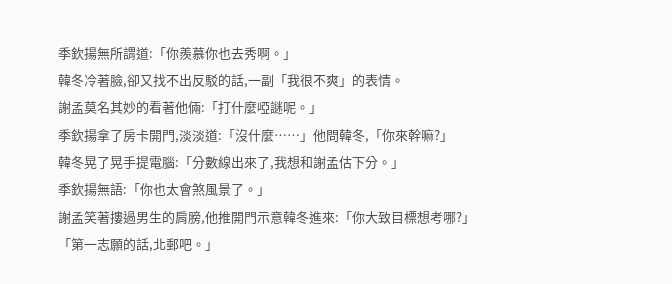季欽揚無所謂道:「你羨慕你也去秀啊。」
韓冬冷著臉,卻又找不出反駁的話,一副「我很不爽」的表情。
謝孟莫名其妙的看著他倆:「打什麼啞謎呢。」
季欽揚拿了房卡開門,淡淡道:「沒什麼……」他問韓冬,「你來幹嘛?」
韓冬晃了晃手提電腦:「分數線出來了,我想和謝孟估下分。」
季欽揚無語:「你也太會煞風景了。」
謝孟笑著摟過男生的肩膀,他推開門示意韓冬進來:「你大致目標想考哪?」
「第一志願的話,北郵吧。」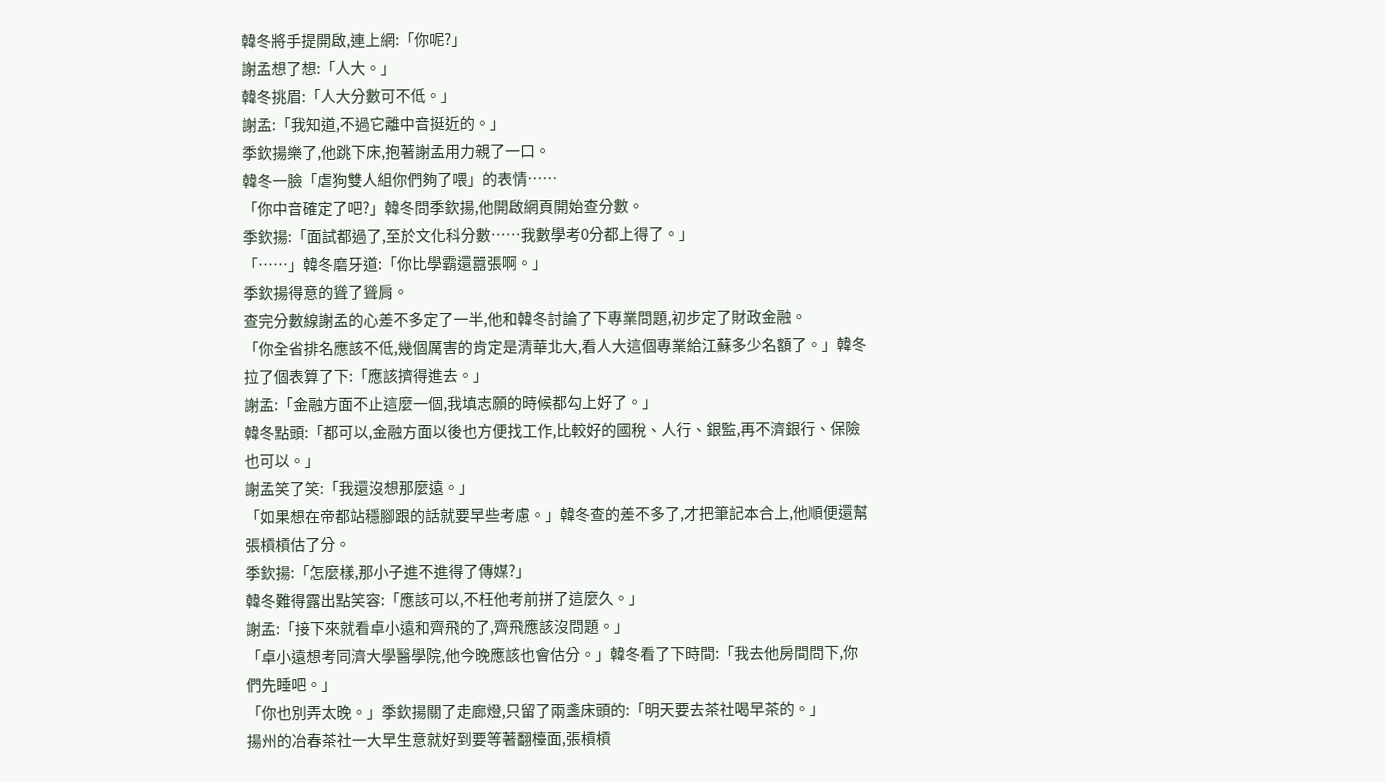韓冬將手提開啟,連上網:「你呢?」
謝孟想了想:「人大。」
韓冬挑眉:「人大分數可不低。」
謝孟:「我知道,不過它離中音挺近的。」
季欽揚樂了,他跳下床,抱著謝孟用力親了一口。
韓冬一臉「虐狗雙人組你們夠了喂」的表情……
「你中音確定了吧?」韓冬問季欽揚,他開啟網頁開始查分數。
季欽揚:「面試都過了,至於文化科分數……我數學考0分都上得了。」
「……」韓冬磨牙道:「你比學霸還囂張啊。」
季欽揚得意的聳了聳肩。
查完分數線謝孟的心差不多定了一半,他和韓冬討論了下專業問題,初步定了財政金融。
「你全省排名應該不低,幾個厲害的肯定是清華北大,看人大這個專業給江蘇多少名額了。」韓冬拉了個表算了下:「應該擠得進去。」
謝孟:「金融方面不止這麼一個,我填志願的時候都勾上好了。」
韓冬點頭:「都可以,金融方面以後也方便找工作,比較好的國稅、人行、銀監,再不濟銀行、保險也可以。」
謝孟笑了笑:「我還沒想那麼遠。」
「如果想在帝都站穩腳跟的話就要早些考慮。」韓冬查的差不多了,才把筆記本合上,他順便還幫張槓槓估了分。
季欽揚:「怎麼樣,那小子進不進得了傳媒?」
韓冬難得露出點笑容:「應該可以,不枉他考前拼了這麼久。」
謝孟:「接下來就看卓小遠和齊飛的了,齊飛應該沒問題。」
「卓小遠想考同濟大學醫學院,他今晚應該也會估分。」韓冬看了下時間:「我去他房間問下,你們先睡吧。」
「你也別弄太晚。」季欽揚關了走廊燈,只留了兩盞床頭的:「明天要去茶社喝早茶的。」
揚州的冶春茶社一大早生意就好到要等著翻檯面,張槓槓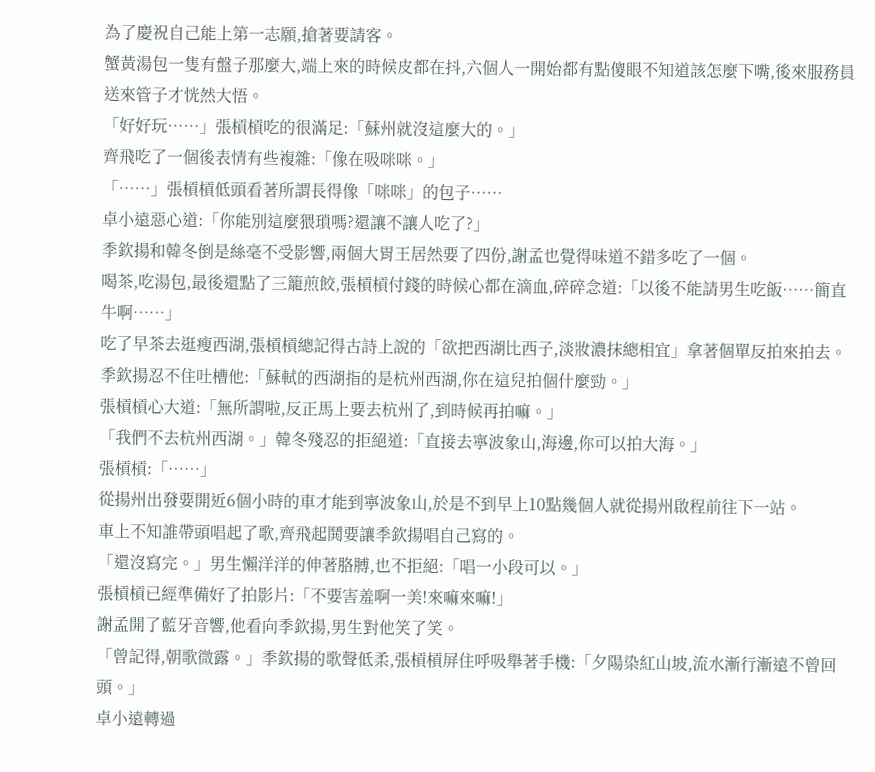為了慶祝自己能上第一志願,搶著要請客。
蟹黃湯包一隻有盤子那麼大,端上來的時候皮都在抖,六個人一開始都有點傻眼不知道該怎麼下嘴,後來服務員送來管子才恍然大悟。
「好好玩……」張槓槓吃的很滿足:「蘇州就沒這麼大的。」
齊飛吃了一個後表情有些複雜:「像在吸咪咪。」
「……」張槓槓低頭看著所謂長得像「咪咪」的包子……
卓小遠惡心道:「你能別這麼猥瑣嗎?還讓不讓人吃了?」
季欽揚和韓冬倒是絲毫不受影響,兩個大胃王居然要了四份,謝孟也覺得味道不錯多吃了一個。
喝茶,吃湯包,最後還點了三籠煎餃,張槓槓付錢的時候心都在滴血,碎碎念道:「以後不能請男生吃飯……簡直牛啊……」
吃了早茶去逛瘦西湖,張槓槓總記得古詩上說的「欲把西湖比西子,淡妝濃抹總相宜」拿著個單反拍來拍去。
季欽揚忍不住吐槽他:「蘇軾的西湖指的是杭州西湖,你在這兒拍個什麼勁。」
張槓槓心大道:「無所謂啦,反正馬上要去杭州了,到時候再拍嘛。」
「我們不去杭州西湖。」韓冬殘忍的拒絕道:「直接去寧波象山,海邊,你可以拍大海。」
張槓槓:「……」
從揚州出發要開近6個小時的車才能到寧波象山,於是不到早上10點幾個人就從揚州啟程前往下一站。
車上不知誰帶頭唱起了歌,齊飛起鬨要讓季欽揚唱自己寫的。
「還沒寫完。」男生懶洋洋的伸著胳膊,也不拒絕:「唱一小段可以。」
張槓槓已經準備好了拍影片:「不要害羞啊一美!來嘛來嘛!」
謝孟開了藍牙音響,他看向季欽揚,男生對他笑了笑。
「曾記得,朝歌微露。」季欽揚的歌聲低柔,張槓槓屏住呼吸舉著手機:「夕陽染紅山坡,流水漸行漸遠不曾回頭。」
卓小遠轉過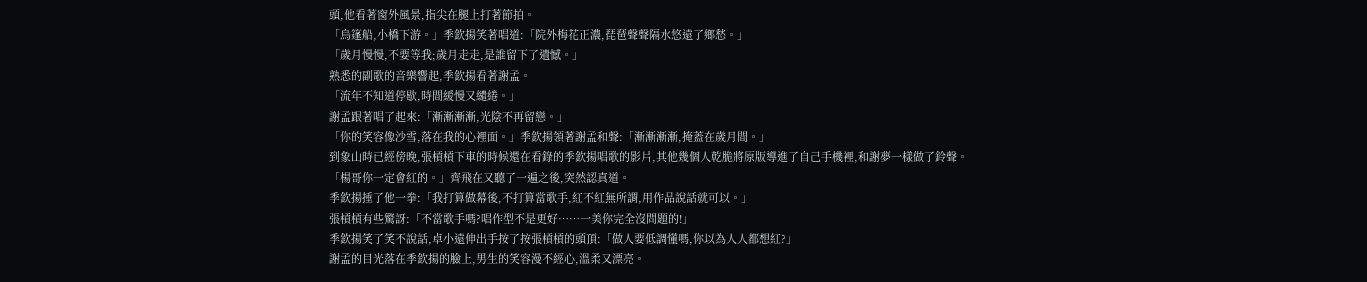頭,他看著窗外風景,指尖在腿上打著節拍。
「烏篷船,小橋下游。」季欽揚笑著唱道:「院外梅花正濃,琵琶聲聲隔水悠遠了鄉愁。」
「歲月慢慢,不要等我;歲月走走,是誰留下了遺憾。」
熟悉的副歌的音樂響起,季欽揚看著謝孟。
「流年不知道停歇,時間緩慢又繾綣。」
謝孟跟著唱了起來:「漸漸漸漸,光陰不再留戀。」
「你的笑容像沙雪,落在我的心裡面。」季欽揚領著謝孟和聲:「漸漸漸漸,掩蓋在歲月間。」
到象山時已經傍晚,張槓槓下車的時候還在看錄的季欽揚唱歌的影片,其他幾個人乾脆將原版導進了自己手機裡,和謝夢一樣做了鈴聲。
「楊哥你一定會紅的。」齊飛在又聽了一遍之後,突然認真道。
季欽揚捶了他一拳:「我打算做幕後,不打算當歌手,紅不紅無所謂,用作品說話就可以。」
張槓槓有些驚訝:「不當歌手嗎?唱作型不是更好……一美你完全沒問題的!」
季欽揚笑了笑不說話,卓小遠伸出手按了按張槓槓的頭頂:「做人要低調懂嗎,你以為人人都想紅?」
謝孟的目光落在季欽揚的臉上,男生的笑容漫不經心,溫柔又漂亮。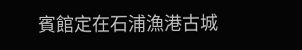賓館定在石浦漁港古城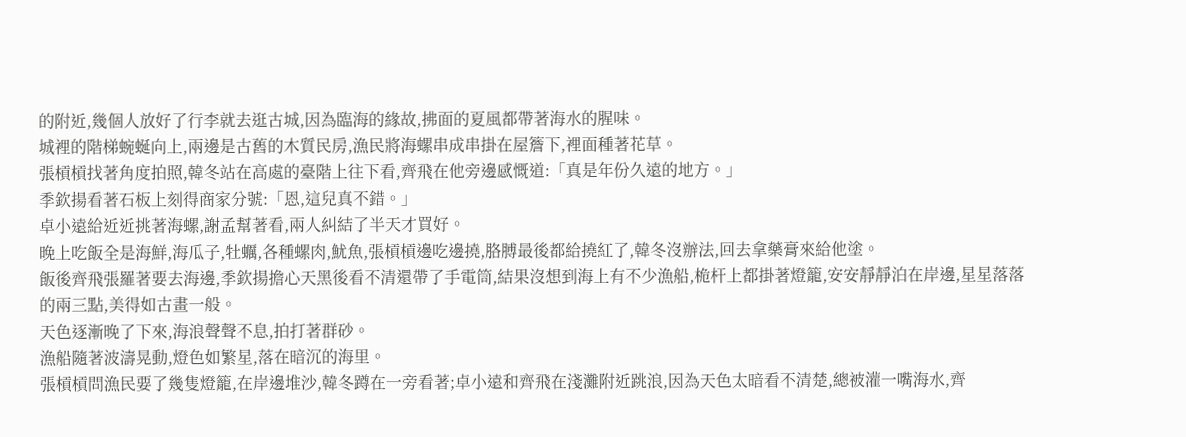的附近,幾個人放好了行李就去逛古城,因為臨海的緣故,拂面的夏風都帶著海水的腥味。
城裡的階梯蜿蜒向上,兩邊是古舊的木質民房,漁民將海螺串成串掛在屋簷下,裡面種著花草。
張槓槓找著角度拍照,韓冬站在高處的臺階上往下看,齊飛在他旁邊感慨道:「真是年份久遠的地方。」
季欽揚看著石板上刻得商家分號:「恩,這兒真不錯。」
卓小遠給近近挑著海螺,謝孟幫著看,兩人糾結了半天才買好。
晚上吃飯全是海鮮,海瓜子,牡蠣,各種螺肉,魷魚,張槓槓邊吃邊撓,胳膊最後都給撓紅了,韓冬沒辦法,回去拿藥膏來給他塗。
飯後齊飛張羅著要去海邊,季欽揚擔心天黑後看不清還帶了手電筒,結果沒想到海上有不少漁船,桅杆上都掛著燈籠,安安靜靜泊在岸邊,星星落落的兩三點,美得如古畫一般。
天色逐漸晚了下來,海浪聲聲不息,拍打著群砂。
漁船隨著波濤晃動,燈色如繁星,落在暗沉的海里。
張槓槓問漁民要了幾隻燈籠,在岸邊堆沙,韓冬蹲在一旁看著;卓小遠和齊飛在淺灘附近跳浪,因為天色太暗看不清楚,總被灌一嘴海水,齊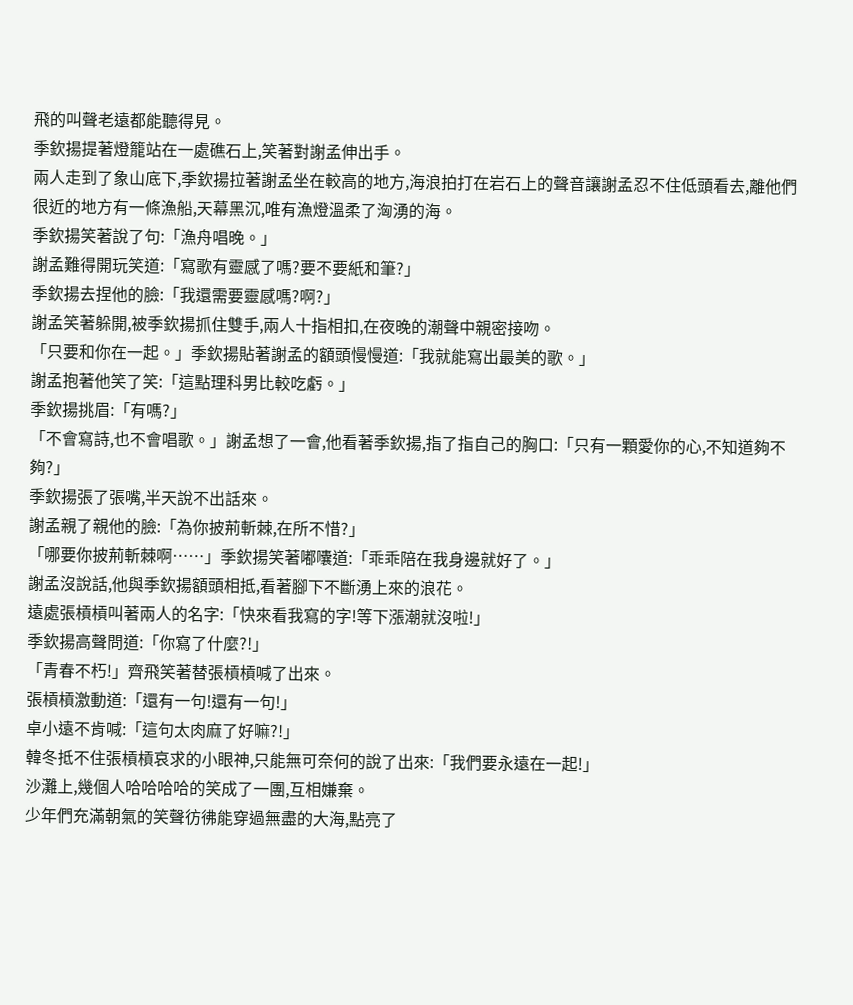飛的叫聲老遠都能聽得見。
季欽揚提著燈籠站在一處礁石上,笑著對謝孟伸出手。
兩人走到了象山底下,季欽揚拉著謝孟坐在較高的地方,海浪拍打在岩石上的聲音讓謝孟忍不住低頭看去,離他們很近的地方有一條漁船,天幕黑沉,唯有漁燈溫柔了洶湧的海。
季欽揚笑著說了句:「漁舟唱晚。」
謝孟難得開玩笑道:「寫歌有靈感了嗎?要不要紙和筆?」
季欽揚去捏他的臉:「我還需要靈感嗎?啊?」
謝孟笑著躲開,被季欽揚抓住雙手,兩人十指相扣,在夜晚的潮聲中親密接吻。
「只要和你在一起。」季欽揚貼著謝孟的額頭慢慢道:「我就能寫出最美的歌。」
謝孟抱著他笑了笑:「這點理科男比較吃虧。」
季欽揚挑眉:「有嗎?」
「不會寫詩,也不會唱歌。」謝孟想了一會,他看著季欽揚,指了指自己的胸口:「只有一顆愛你的心,不知道夠不夠?」
季欽揚張了張嘴,半天說不出話來。
謝孟親了親他的臉:「為你披荊斬棘,在所不惜?」
「哪要你披荊斬棘啊……」季欽揚笑著嘟囔道:「乖乖陪在我身邊就好了。」
謝孟沒說話,他與季欽揚額頭相抵,看著腳下不斷湧上來的浪花。
遠處張槓槓叫著兩人的名字:「快來看我寫的字!等下漲潮就沒啦!」
季欽揚高聲問道:「你寫了什麼?!」
「青春不朽!」齊飛笑著替張槓槓喊了出來。
張槓槓激動道:「還有一句!還有一句!」
卓小遠不肯喊:「這句太肉麻了好嘛?!」
韓冬抵不住張槓槓哀求的小眼神,只能無可奈何的說了出來:「我們要永遠在一起!」
沙灘上,幾個人哈哈哈哈的笑成了一團,互相嫌棄。
少年們充滿朝氣的笑聲彷彿能穿過無盡的大海,點亮了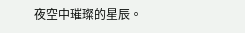夜空中璀璨的星辰。